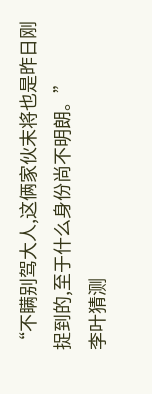“不瞒别驾大人,这俩家伙末将也是昨日刚捉到的,至于什么身份尚不明朗。”
李叶猜测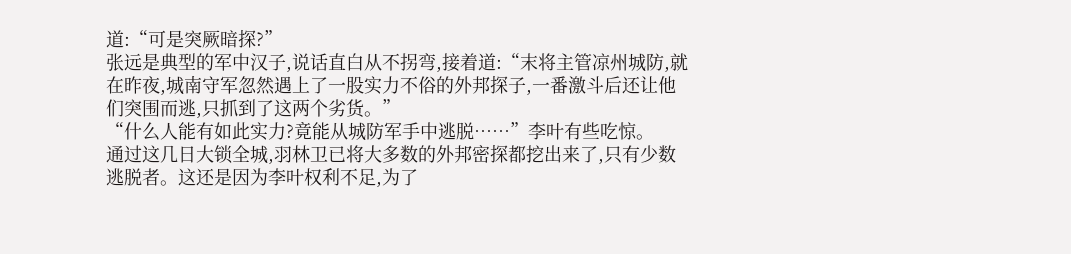道:“可是突厥暗探?”
张远是典型的军中汉子,说话直白从不拐弯,接着道:“末将主管凉州城防,就在昨夜,城南守军忽然遇上了一股实力不俗的外邦探子,一番激斗后还让他们突围而逃,只抓到了这两个劣货。”
“什么人能有如此实力?竟能从城防军手中逃脱……”李叶有些吃惊。
通过这几日大锁全城,羽林卫已将大多数的外邦密探都挖出来了,只有少数逃脱者。这还是因为李叶权利不足,为了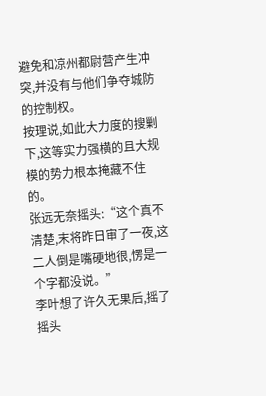避免和凉州都尉营产生冲突,并没有与他们争夺城防的控制权。
按理说,如此大力度的搜剿下,这等实力强横的且大规模的势力根本掩藏不住的。
张远无奈摇头:“这个真不清楚,末将昨日审了一夜,这二人倒是嘴硬地很,愣是一个字都没说。”
李叶想了许久无果后,摇了摇头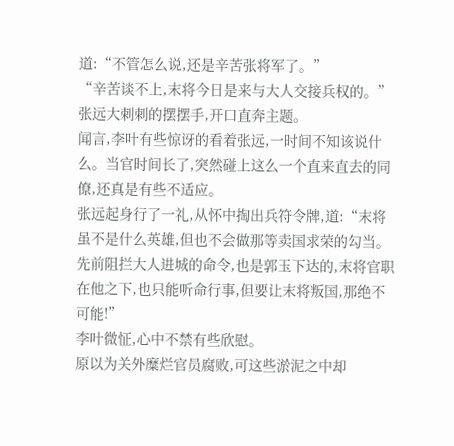道:“不管怎么说,还是辛苦张将军了。”
“辛苦谈不上,末将今日是来与大人交接兵权的。”张远大刺刺的摆摆手,开口直奔主题。
闻言,李叶有些惊讶的看着张远,一时间不知该说什么。当官时间长了,突然碰上这么一个直来直去的同僚,还真是有些不适应。
张远起身行了一礼,从怀中掏出兵符令牌,道:“末将虽不是什么英雄,但也不会做那等卖国求荣的勾当。先前阻拦大人进城的命令,也是郭玉下达的,末将官职在他之下,也只能听命行事,但要让末将叛国,那绝不可能!”
李叶微怔,心中不禁有些欣慰。
原以为关外糜烂官员腐败,可这些淤泥之中却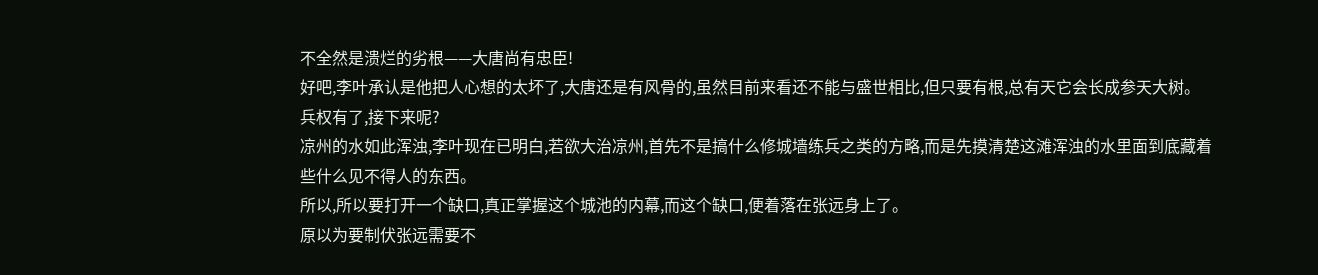不全然是溃烂的劣根——大唐尚有忠臣!
好吧,李叶承认是他把人心想的太坏了,大唐还是有风骨的,虽然目前来看还不能与盛世相比,但只要有根,总有天它会长成参天大树。
兵权有了,接下来呢?
凉州的水如此浑浊,李叶现在已明白,若欲大治凉州,首先不是搞什么修城墙练兵之类的方略,而是先摸清楚这滩浑浊的水里面到底藏着些什么见不得人的东西。
所以,所以要打开一个缺口,真正掌握这个城池的内幕,而这个缺口,便着落在张远身上了。
原以为要制伏张远需要不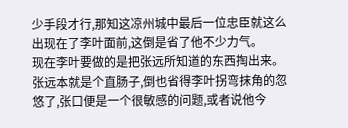少手段才行,那知这凉州城中最后一位忠臣就这么出现在了李叶面前,这倒是省了他不少力气。
现在李叶要做的是把张远所知道的东西掏出来。
张远本就是个直肠子,倒也省得李叶拐弯抹角的忽悠了,张口便是一个很敏感的问题,或者说他今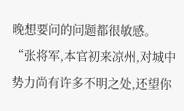晚想要问的问题都很敏感。
“张将军,本官初来凉州,对城中势力尚有许多不明之处,还望你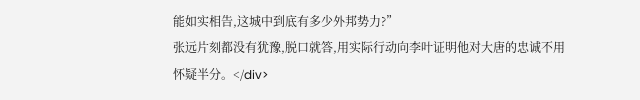能如实相告,这城中到底有多少外邦势力?”
张远片刻都没有犹豫,脱口就答,用实际行动向李叶证明他对大唐的忠诚不用怀疑半分。</div>